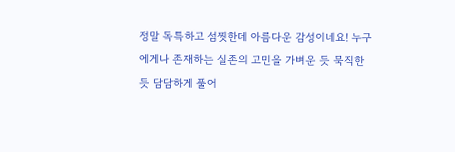정말 독특하고 섬찟한데 아름다운 감성이네요! 누구에게나 존재하는 실존의 고민을 가벼운 듯 묵직한 듯 담담하게 풀어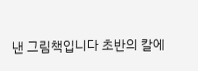낸 그림책입니다 초반의 칼에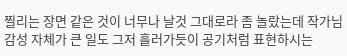찔리는 장면 같은 것이 너무나 날것 그대로라 좀 놀랐는데 작가님 감성 자체가 큰 일도 그저 흘러가듯이 공기처럼 표현하시는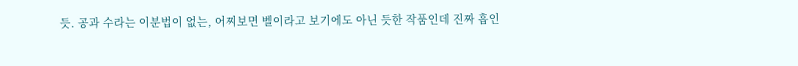듯. 공과 수라는 이분법이 없는, 어찌보면 벨이라고 보기에도 아닌 듯한 작품인데 진짜 흡인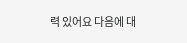력 있어요 다음에 대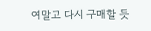여말고 다시 구매할 듯